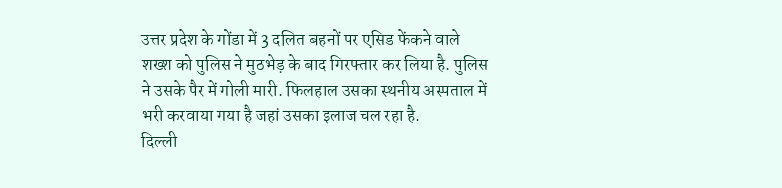उत्तर प्रदेश के गोंडा में 3 दलित बहनों पर एसिड फेंकने वाले शख्श को पुलिस ने मुठभेड़ के बाद गिरफ्तार कर लिया है. पुलिस ने उसके पैर में गोली मारी. फिलहाल उसका स्थनीय अस्पताल में भरी करवाया गया है जहां उसका इलाज चल रहा है.
दिल्ली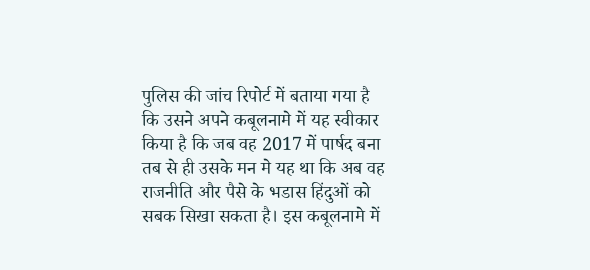पुलिस की जांच रिपोर्ट में बताया गया है कि उसने अपने कबूलनामे में यह स्वीकार किया है कि जब वह 2017 में पार्षद बना तब से ही उसके मन मे यह था कि अब वह राजनीति और पैसे के भडास हिंदुओं को सबक सिखा सकता है। इस कबूलनामे में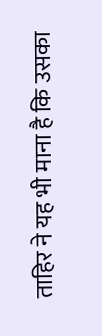ताहिर ने यह भी माना है कि उसका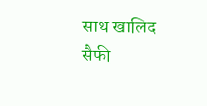साथ खालिद सैफी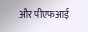और पीएफआई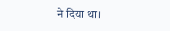ने दिया था।